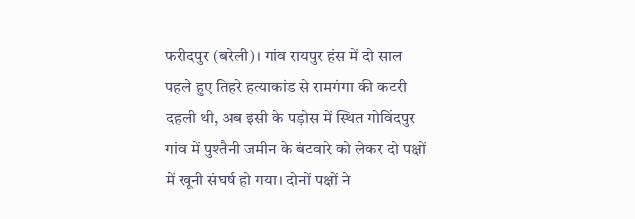फरीदपुर (बरेली)। गांव रायपुर हंस में दो साल पहले हुए तिहरे हत्याकांड से रामगंगा की कटरी दहली थी, अब इसी के पड़ोस में स्थित गोविंदपुर गांव में पुश्तैनी जमीन के बंटवारे को लेकर दो पक्षों में खूनी संघर्ष हो गया। दोनों पक्षों ने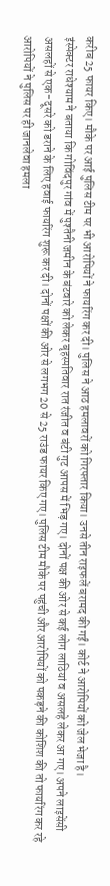करीब 25 फायर किए। मौके पर आई पुलिस टीम पर भी आरोपियों ने फायरिंग कर दी। पुलिस ने आठ हमलावरों को गिरफ्तार किया। उनसे तीन राइफलें बरामद की गईं। कोर्ट ने आरोपियों को जेल भेजा है।
इंस्पेक्टर राधेश्याम ने बताया कि गोविंदपुर गांव में पुश्तैनी जमीन के बंटवारे को लेकर बृहस्पतिवार रात रंजीत व बंटी गुट आपस में भिड़ गए। दोनों पक्ष की ओर से कई लोग लाठियां व असलहे लेकर आ गए। अपने लाइसेंसी असलहों से एक-दूसरे को डराने के लिए हवाई फायरिंग शुरू कर दी। दोनों पक्षों की ओर से लगभग 20 से 25 राउंड फायर किए गए। पुलिस टीम मौके पर पहुंची और आरोपियों को पकड़ने की कोशिश की तो फायरिंग कर रहे आरोपियों ने पुलिस पर ही जानलेवा हमला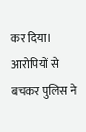कर दिया।
आरोपियों से बचकर पुलिस ने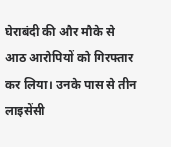घेराबंदी की और मौके से आठ आरोपियों को गिरफ्तार कर लिया। उनके पास से तीन लाइसेंसी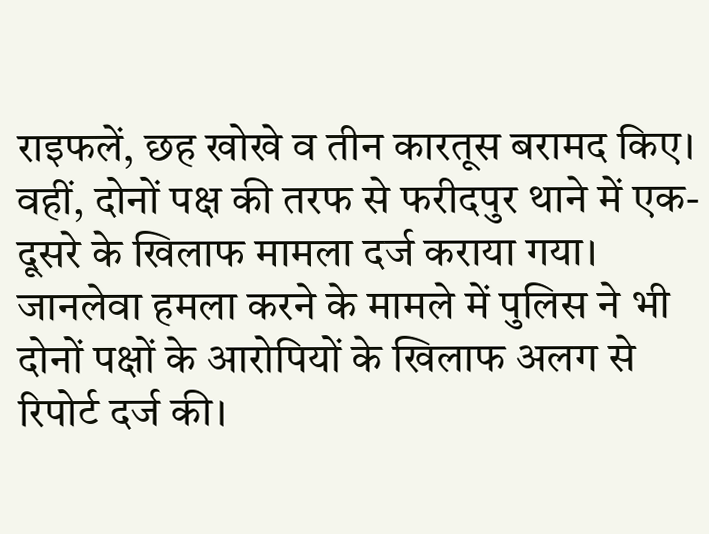राइफलें, छह खोखे व तीन कारतूस बरामद किए। वहीं, दोनों पक्ष की तरफ से फरीदपुर थाने में एक-दूसरे के खिलाफ मामला दर्ज कराया गया। जानलेवा हमला करने के मामले में पुलिस ने भी दोनों पक्षों के आरोपियों के खिलाफ अलग से रिपोर्ट दर्ज की।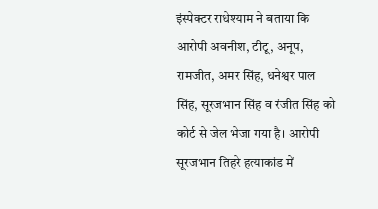इंस्पेक्टर राधेश्याम ने बताया कि आरोपी अवनीश, टीटू, अनूप, रामजीत, अमर सिंह, धनेश्वर पाल सिंह, सूरजभान सिंह व रंजीत सिंह को कोर्ट से जेल भेजा गया है। आरोपी सूरजभान तिहरे हत्याकांड में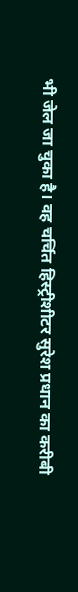भी जेल जा चुका है। वह चर्चित हिस्ट्रीशीटर सुरेश प्रधान का करीबी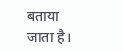बताया जाता है।